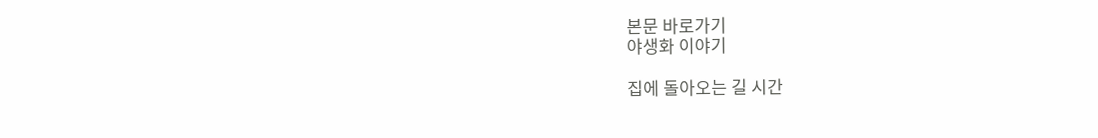본문 바로가기
야생화 이야기

집에 돌아오는 길 시간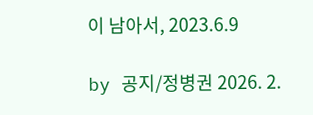이 남아서, 2023.6.9

by 공지/정병권 2026. 2.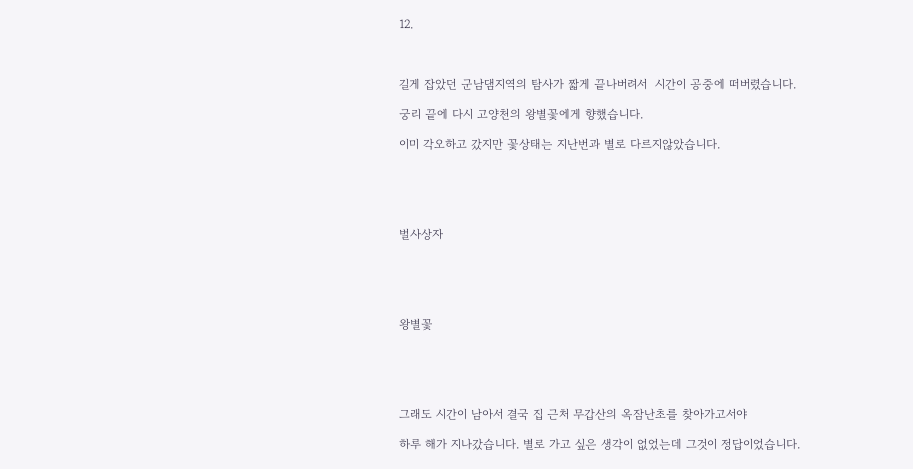12.



길게 잡았던 군남댐지역의 탐사가 짧게 끝나버려서  시간이 공중에 떠버렸습니다.

궁리 끝에 다시 고양천의 왕별꽃에게 향했습니다.

이미 각오하고 갔지만 꽃상태는 지난번과 별로 다르지않았습니다.





벌사상자





왕별꽃





그래도 시간이 남아서 결국 집 근처 무갑산의 옥잠난초를 찾아가고서야

하루 해가 지나갔습니다. 별로 가고 싶은 생각이 없었는데 그것이 정답이었습니다.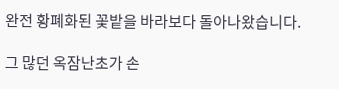완전 황폐화된 꽃밭을 바라보다 돌아나왔습니다.

그 많던 옥잠난초가 손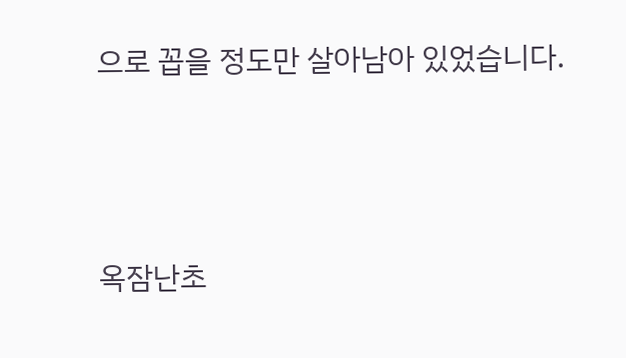으로 꼽을 정도만 살아남아 있었습니다.





옥잠난초